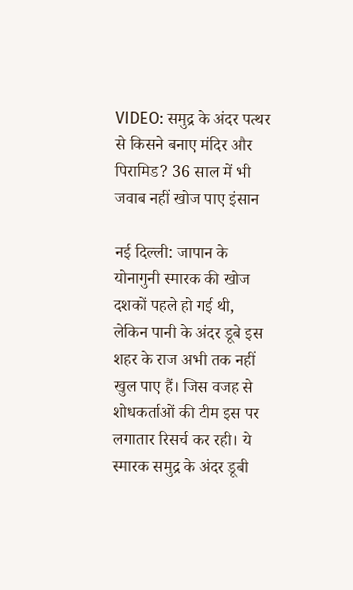VIDEO: समुद्र के अंदर पत्थर से किसने बनाए मंदिर और पिरामिड? 36 साल में भी जवाब नहीं खोज पाए इंसान

नई दिल्ली: जापान के योनागुनी स्मारक की खोज दशकों पहले हो गई थी, लेकिन पानी के अंदर डूबे इस शहर के राज अभी तक नहीं खुल पाए हैं। जिस वजह से शोधकर्ताओं की टीम इस पर लगातार रिसर्च कर रही। ये स्मारक समुद्र के अंदर डूबी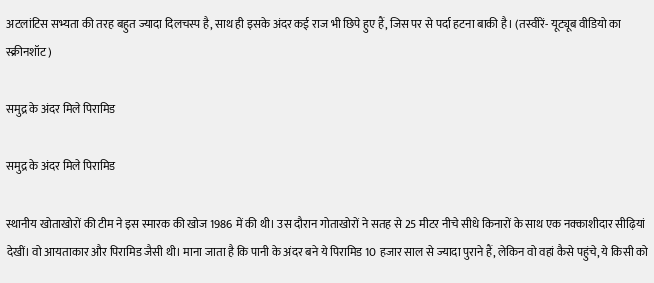अटलांटिस सभ्यता की तरह बहुत ज्यादा दिलचस्प है, साथ ही इसके अंदर कई राज भी छिपे हुए हैं, जिस पर से पर्दा हटना बाकी है। (तस्वीरें- यूट्यूब वीडियो का स्क्रीनशॉट)

समुद्र के अंदर मिले पिरामिड

समुद्र के अंदर मिले पिरामिड

स्थानीय खोताखोरों की टीम ने इस स्मारक की खोज 1986 में की थी। उस दौरान गोताखोरों ने सतह से 25 मीटर नीचे सीधे किनारों के साथ एक नक्काशीदार सीढ़ियां देखीं। वो आयताकार और पिरामिड जैसी थी। माना जाता है कि पानी के अंदर बने ये पिरामिड 10 हजार साल से ज्यादा पुराने हैं, लेकिन वो वहां कैसे पहुंचे, ये किसी को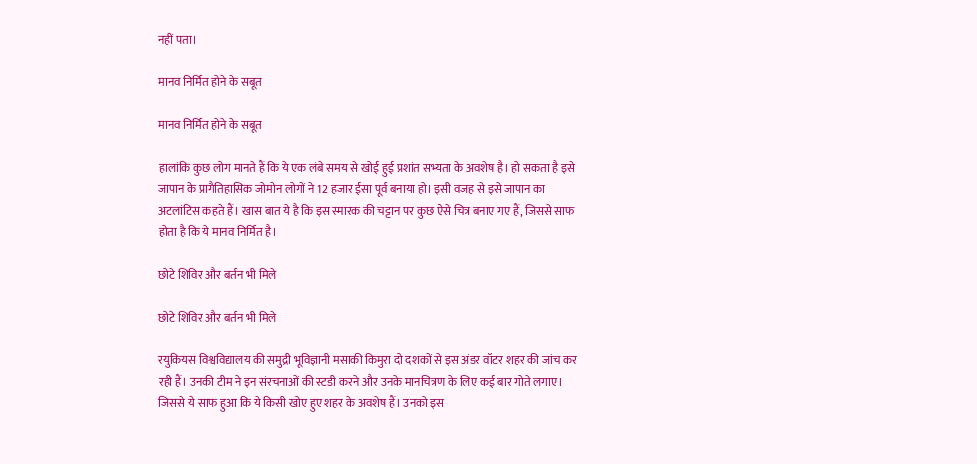नहीं पता।

मानव निर्मित होने के सबूत

मानव निर्मित होने के सबूत

हालांकि कुछ लोग मानते हैं कि ये एक लंबे समय से खोई हुई प्रशांत सभ्यता के अवशेष है। हो सकता है इसे जापान के प्रागैतिहासिक जोमोन लोगों ने 12 हजार ईसा पूर्व बनाया हो। इसी वजह से इसे जापान का अटलांटिस कहते हैं। खास बात ये है कि इस स्मारक की चट्टान पर कुछ ऐसे चित्र बनाए गए हैं, जिससे साफ होता है कि ये मानव निर्मित है।

छोटे शिविर और बर्तन भी मिले

छोटे शिविर और बर्तन भी मिले

रयुकियस विश्वविद्यालय की समुद्री भूविज्ञानी मसाकी किमुरा दो दशकों से इस अंडर वॉटर शहर की जांच कर रही हैं। उनकी टीम ने इन संरचनाओं की स्टडी करने और उनके मानचित्रण के लिए कई बार गोते लगाए। जिससे ये साफ हुआ कि ये किसी खोए हुए शहर के अवशेष हैं। उनको इस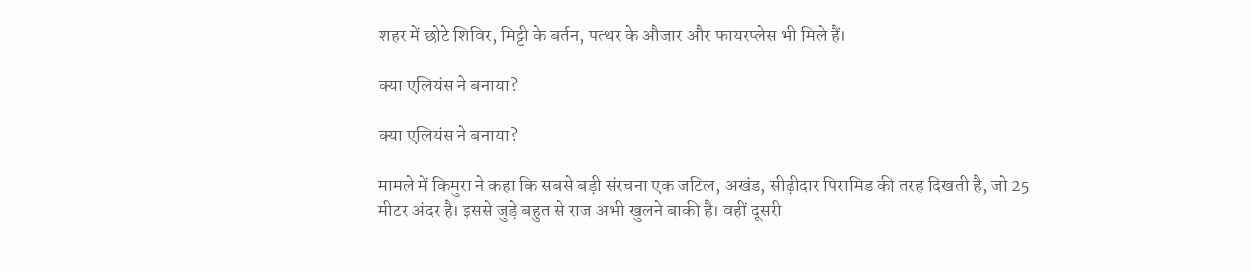शहर में छोटे शिविर, मिट्टी के बर्तन, पत्थर के औजार और फायरप्लेस भी मिले हैं।

क्या एलियंस ने बनाया?

क्या एलियंस ने बनाया?

मामले में किमुरा ने कहा कि सबसे बड़ी संरचना एक जटिल, अखंड, सीढ़ीदार पिरामिड की तरह दिखती है, जो 25 मीटर अंदर है। इससे जुड़े बहुत से राज अभी खुलने बाकी है। वहीं दूसरी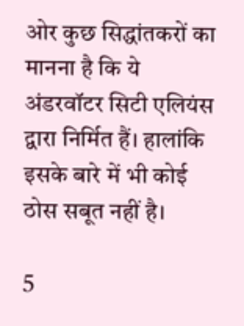ओर कुछ सिद्धांतकरों का मानना है कि ये अंडरवॉटर सिटी एलियंस द्वारा निर्मित हैं। हालांकि इसके बारे में भी कोई ठोस सबूत नहीं है।

5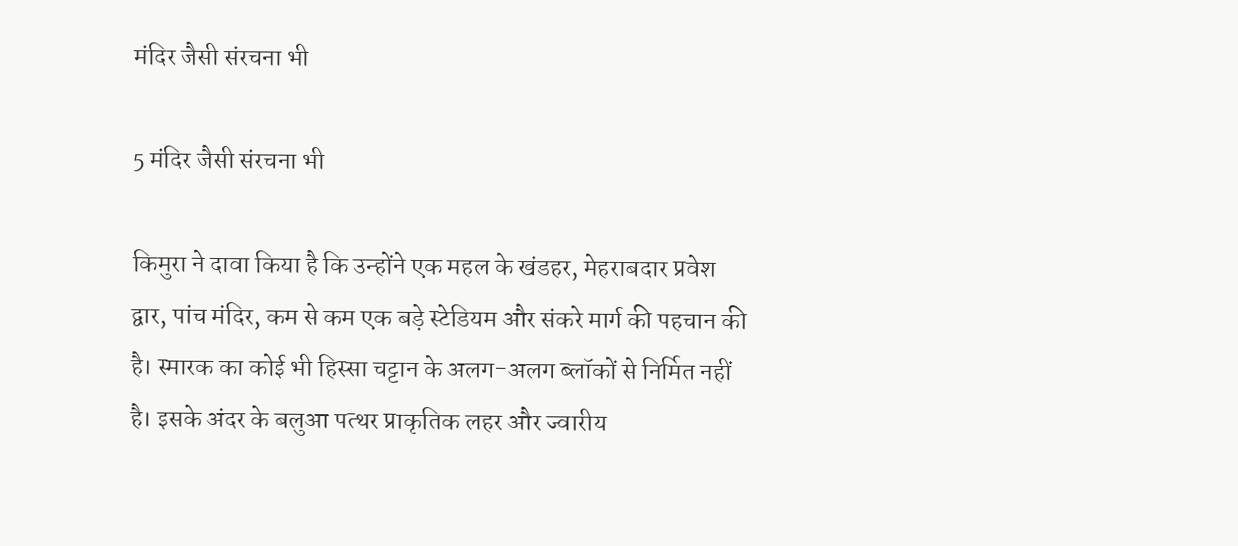मंदिर जैसी संरचना भी

5 मंदिर जैसी संरचना भी

किमुरा ने दावा किया है कि उन्होंने एक महल के खंडहर, मेहराबदार प्रवेश द्वार, पांच मंदिर, कम से कम एक बड़े स्टेडियम और संकरे मार्ग की पहचान की है। स्मारक का कोई भी हिस्सा चट्टान के अलग-अलग ब्लॉकों से निर्मित नहीं है। इसके अंदर के बलुआ पत्थर प्राकृतिक लहर और ज्वारीय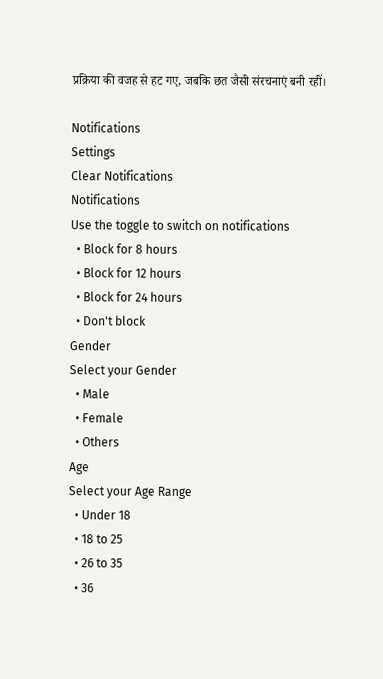प्रक्रिया की वजह से हट गए, जबकि छत जैसी संरचनाएं बनी रहीं।

Notifications
Settings
Clear Notifications
Notifications
Use the toggle to switch on notifications
  • Block for 8 hours
  • Block for 12 hours
  • Block for 24 hours
  • Don't block
Gender
Select your Gender
  • Male
  • Female
  • Others
Age
Select your Age Range
  • Under 18
  • 18 to 25
  • 26 to 35
  • 36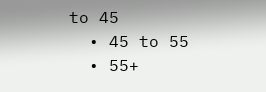to 45
  • 45 to 55
  • 55+